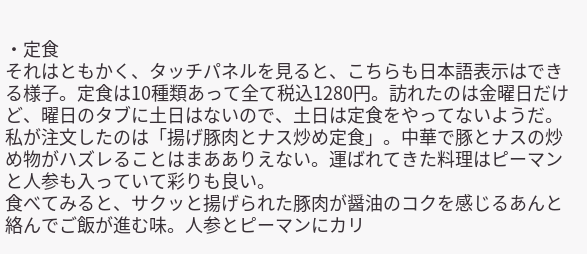・定食
それはともかく、タッチパネルを見ると、こちらも日本語表示はできる様子。定食は10種類あって全て税込1280円。訪れたのは金曜日だけど、曜日のタブに土日はないので、土日は定食をやってないようだ。
私が注文したのは「揚げ豚肉とナス炒め定食」。中華で豚とナスの炒め物がハズレることはまあありえない。運ばれてきた料理はピーマンと人参も入っていて彩りも良い。
食べてみると、サクッと揚げられた豚肉が醤油のコクを感じるあんと絡んでご飯が進む味。人参とピーマンにカリ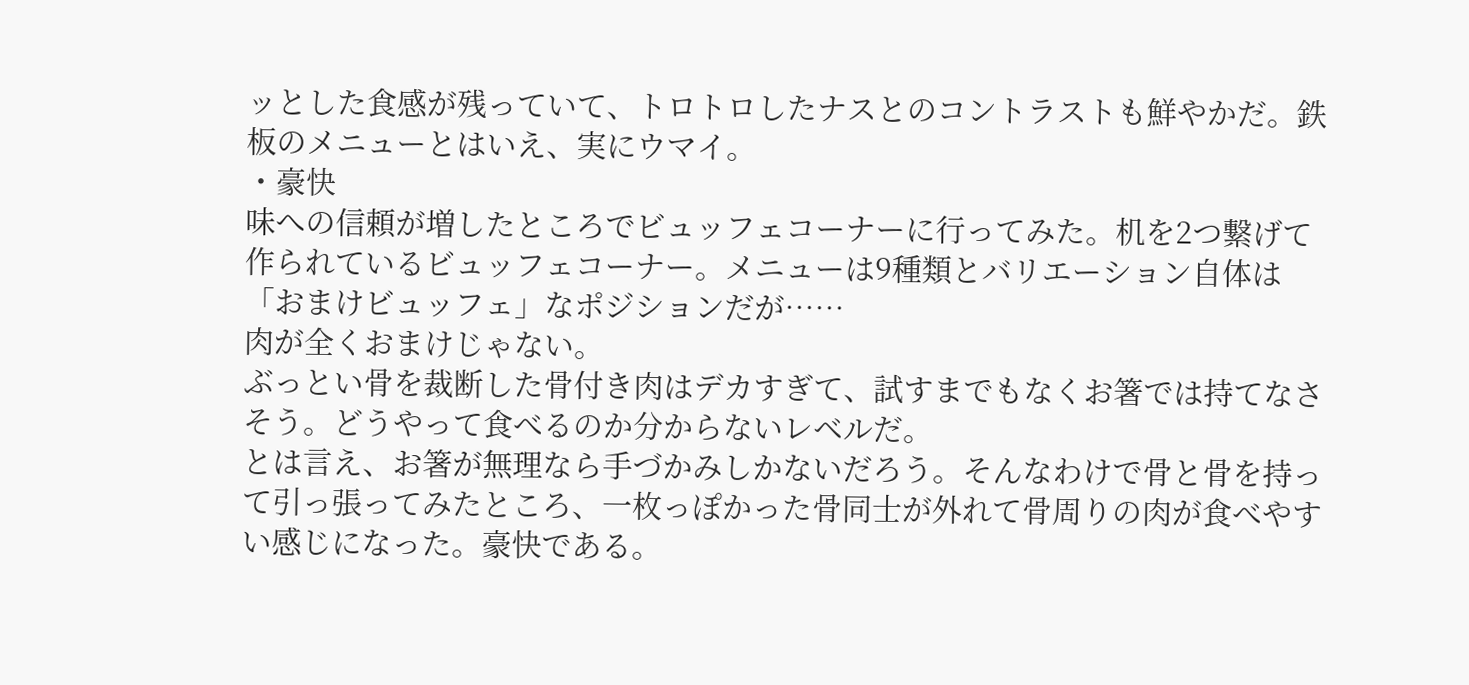ッとした食感が残っていて、トロトロしたナスとのコントラストも鮮やかだ。鉄板のメニューとはいえ、実にウマイ。
・豪快
味への信頼が増したところでビュッフェコーナーに行ってみた。机を2つ繋げて作られているビュッフェコーナー。メニューは9種類とバリエーション自体は「おまけビュッフェ」なポジションだが……
肉が全くおまけじゃない。
ぶっとい骨を裁断した骨付き肉はデカすぎて、試すまでもなくお箸では持てなさそう。どうやって食べるのか分からないレベルだ。
とは言え、お箸が無理なら手づかみしかないだろう。そんなわけで骨と骨を持って引っ張ってみたところ、一枚っぽかった骨同士が外れて骨周りの肉が食べやすい感じになった。豪快である。